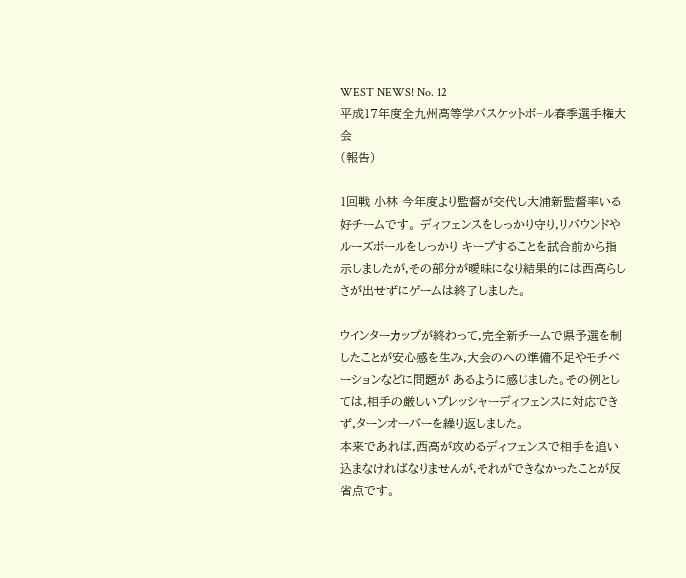WEST NEWS! No. 12
平成17年度全九州高等学バスケットボ−ル春季選手権大会
(報告)

1回戦 小林 今年度より監督が交代し大浦新監督率いる好チームです。 ディフェンスをしっかり守り,リバウンドやルーズボールをしっかり キープすることを試合前から指示しましたが,その部分が曖昧になり結果的には西高らしさが出せずにゲームは終了しました。

ウインターカップが終わって,完全新チームで県予選を制したことが安心感を生み,大会のへの準備不足やモチベーションなどに問題が あるように感じました。その例としては,相手の厳しいプレッシャーディフェンスに対応できず,ターンオーバーを繰り返しました。
本来であれば,西高が攻めるディフェンスで相手を追い込まなければなりませんが,それができなかったことが反省点です。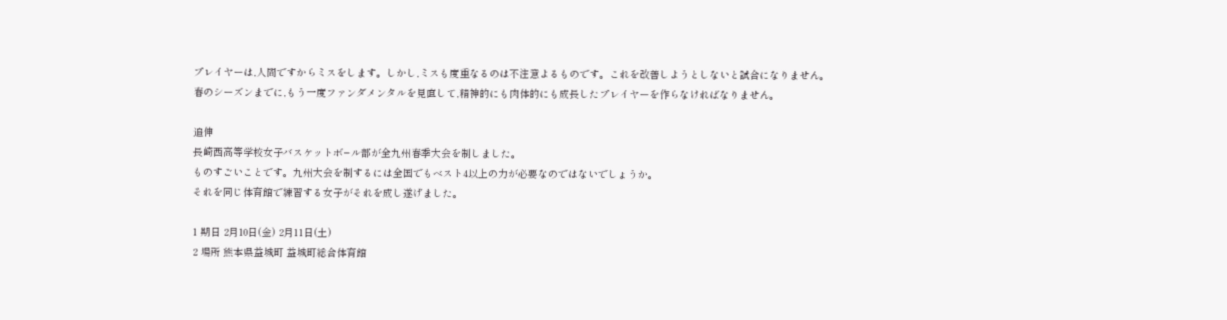プレイヤーは,人間ですからミスをします。しかし,ミスも度重なるのは不注意よるものです。これを改善しようとしないと試合になりません。
春のシーズンまでに,もう一度ファンダメンタルを見直して,精神的にも肉体的にも成長したプレイヤーを作らなければなりません。

追伸
長崎西高等学校女子バスケットボ−ル部が全九州春季大会を制しました。
ものすごいことです。九州大会を制するには全国でもベスト4以上の力が必要なのではないでしょうか。
それを同じ体育館で練習する女子がそれを成し遂げました。

1 期日 2月10日(金) 2月11日(土)
2 場所 熊本県益城町 益城町総合体育館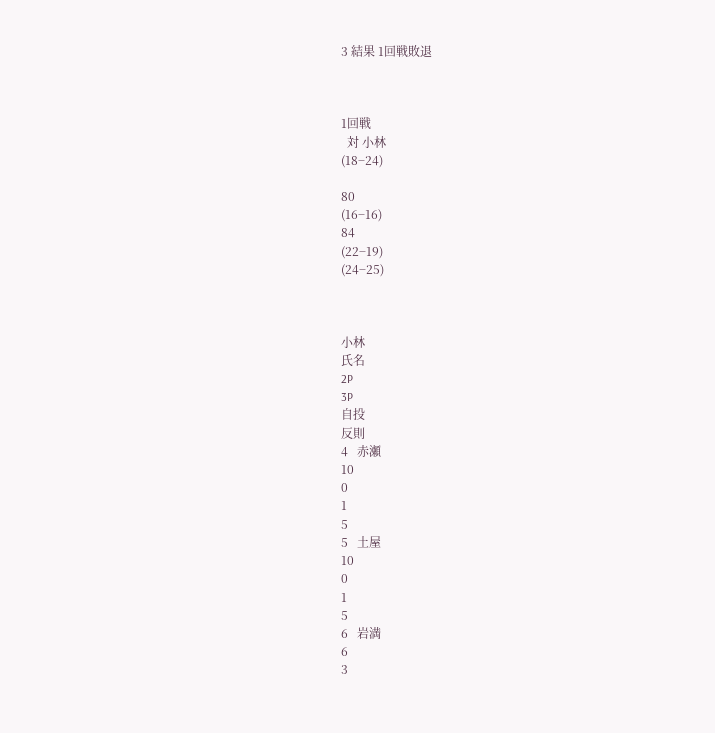3 結果 1回戦敗退



1回戦
  対 小林
(18−24)

80
(16−16)
84
(22−19)
(24−25)



小林
氏名
2P
3P
自投
反則
4   赤瀬
10
0
1
5
5   土屋
10
0
1
5
6   岩満
6
3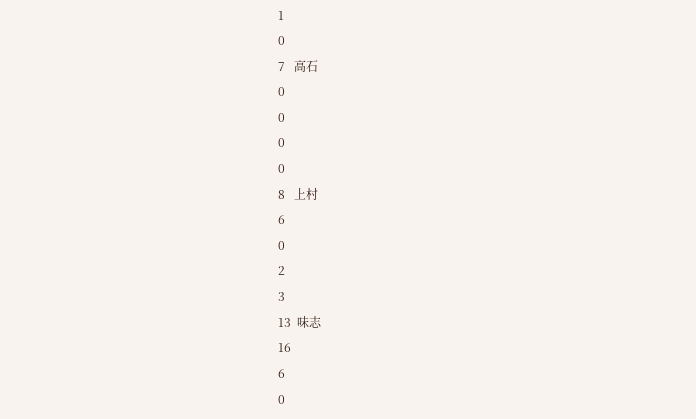1
0
7   高石
0
0
0
0
8   上村
6
0
2
3
13  味志
16
6
0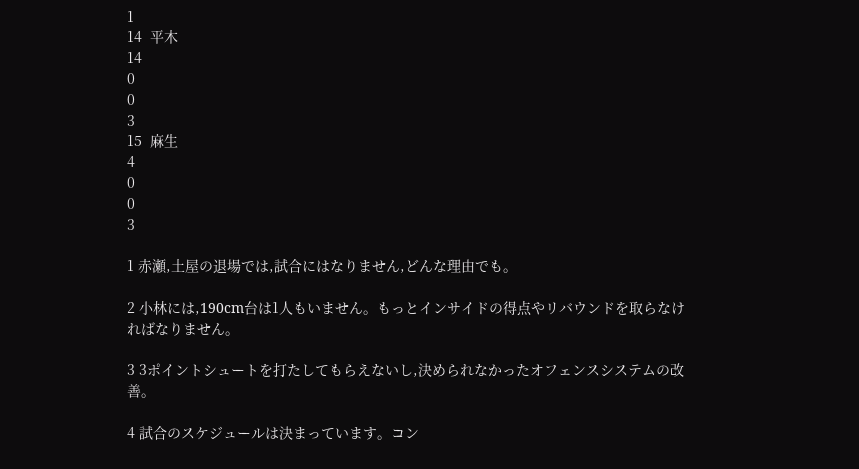1
14  平木
14
0
0
3
15  麻生
4
0
0
3

1 赤瀬,土屋の退場では,試合にはなりません,どんな理由でも。

2 小林には,190cm台は1人もいません。もっとインサイドの得点やリバウンドを取らなければなりません。

3 3ポイントシュートを打たしてもらえないし,決められなかったオフェンスシステムの改善。

4 試合のスケジュールは決まっています。コン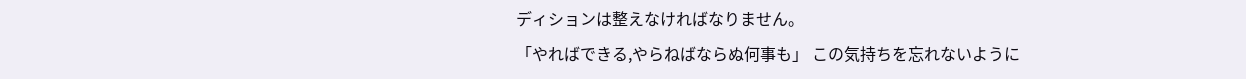ディションは整えなければなりません。
「やればできる,やらねばならぬ何事も」 この気持ちを忘れないように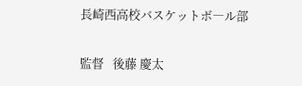長崎西高校バスケットボ―ル部

監督   後藤 慶太